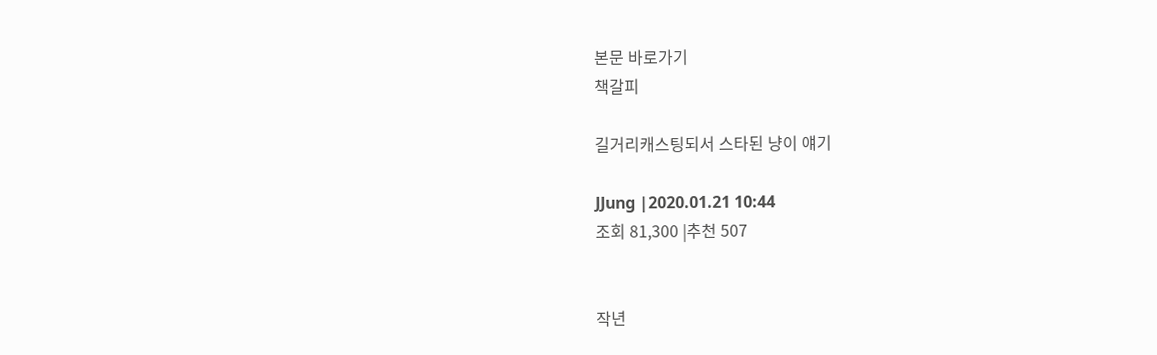본문 바로가기
책갈피

길거리캐스팅되서 스타된 냥이 얘기

JJung |2020.01.21 10:44
조회 81,300 |추천 507


작년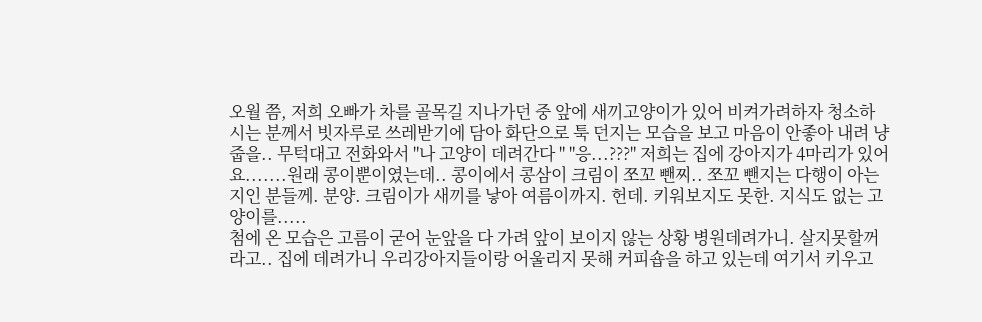오월 쯤, 저희 오빠가 차를 골목길 지나가던 중 앞에 새끼고양이가 있어 비켜가려하자 청소하시는 분께서 빗자루로 쓰레받기에 담아 화단으로 툭 던지는 모습을 보고 마음이 안좋아 내려 냥줍을.. 무턱대고 전화와서 "나 고양이 데려간다 " "응...???" 저희는 집에 강아지가 4마리가 있어요.......원래 콩이뿐이였는데.. 콩이에서 콩삼이 크림이 쪼꼬 뺀찌.. 쪼꼬 뺀지는 다행이 아는 지인 분들께. 분양. 크림이가 새끼를 낳아 여름이까지. 헌데. 키워보지도 못한. 지식도 없는 고양이를.....
첨에 온 모습은 고름이 굳어 눈앞을 다 가려 앞이 보이지 않는 상황 병원데려가니. 살지못할꺼라고.. 집에 데려가니 우리강아지들이랑 어울리지 못해 커피숍을 하고 있는데 여기서 키우고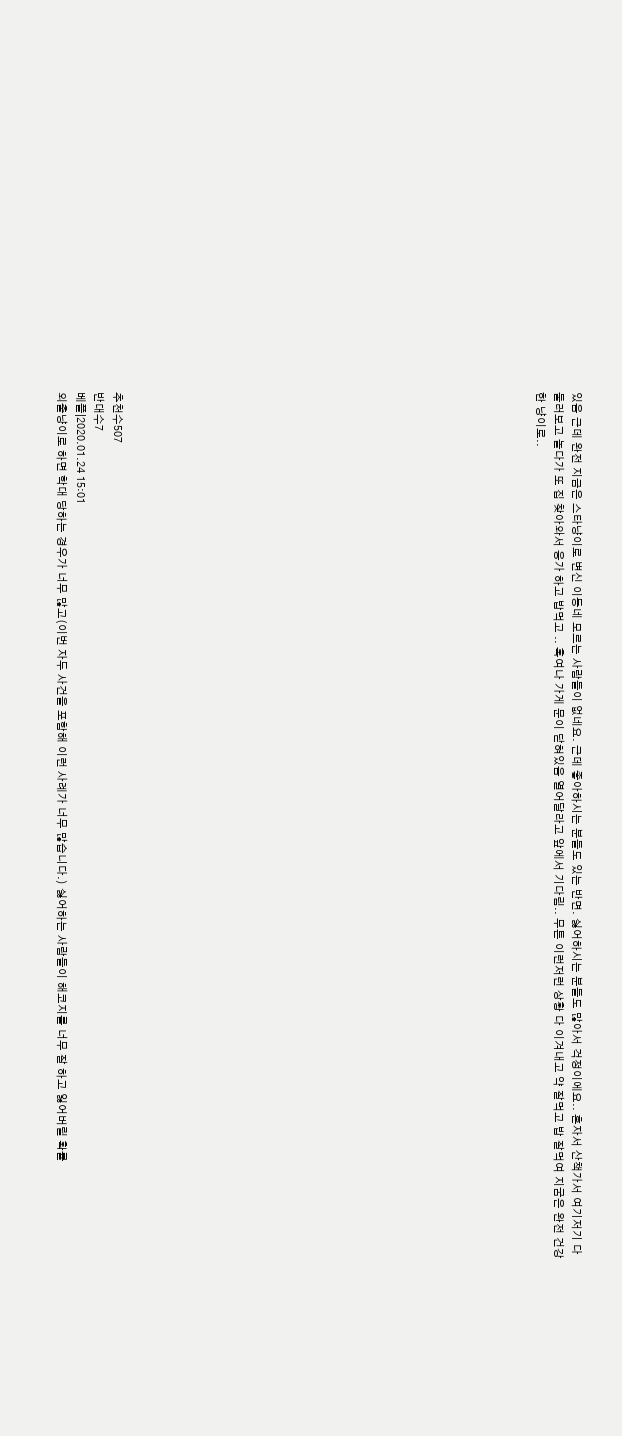있음 근데 완전 지금은 스타냥이로 변신 이동네 모르는 사람들이 없네요. 근데 좋아하시는 분들도 있는 반면. 싫어하시는 분들도 많아서 걱정이에요.. 혼자서 산책가서 여기저기 다 둘러보고 놀다가 또 집 찾아와서 응가 하고 밥먹고 .. 혹여나 가게 문이 닫혀있음 열어달라고 앞에서 기다림.. 무튼 이런저런 상황 다 이겨내고 약 잘먹고 밥 잘먹여 지굼은 완전 건강한 냥이로..






















추천수507
반대수7
베플|2020.01.24 15:01
외출냥이로 하면 학대 당하는 경우가 너무 많고(이번 자두 사건을 포함해 이런 사례가 너무 많습니다.) 싫어하는 사람들이 해코지를 너무 잘 하고 잃어버릴 확률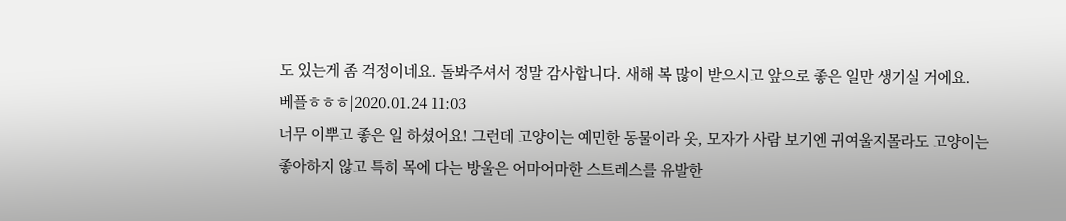도 있는게 좀 걱정이네요. 돌봐주셔서 정말 감사합니다. 새해 복 많이 받으시고 앞으로 좋은 일만 생기실 거에요.
베플ㅎㅎㅎ|2020.01.24 11:03
너무 이뿌고 좋은 일 하셨어요! 그런데 고양이는 예민한 동물이라 옷, 모자가 사람 보기엔 귀여울지몰라도 고양이는 좋아하지 않고 특히 목에 다는 방울은 어마어마한 스트레스를 유발한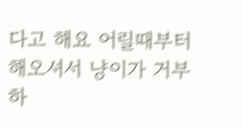다고 해요 어릴때부터 해오셔서 냥이가 거부하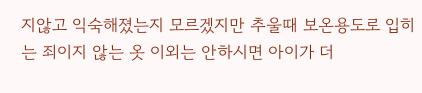지않고 익숙해졌는지 모르겠지만 추울때 보온용도로 입히는 죄이지 않는 옷 이외는 안하시면 아이가 더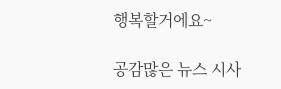행복할거에요~

공감많은 뉴스 시사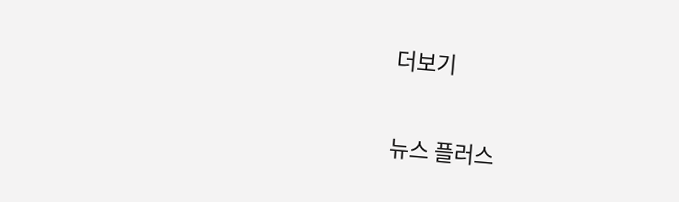더보기

뉴스 플러스